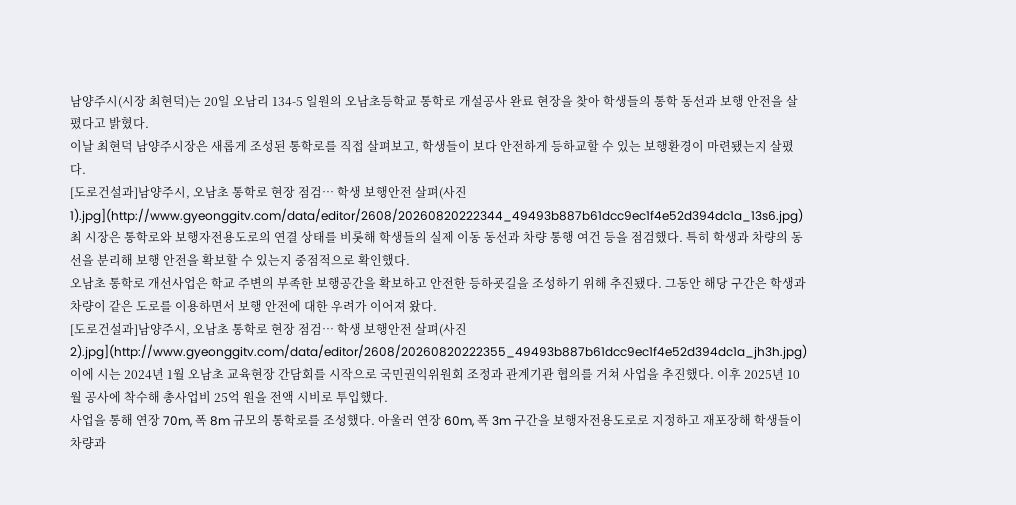남양주시(시장 최현덕)는 20일 오남리 134-5 일원의 오남초등학교 통학로 개설공사 완료 현장을 찾아 학생들의 통학 동선과 보행 안전을 살폈다고 밝혔다.
이날 최현덕 남양주시장은 새롭게 조성된 통학로를 직접 살펴보고, 학생들이 보다 안전하게 등하교할 수 있는 보행환경이 마련됐는지 살폈다.
[도로건설과]남양주시, 오남초 통학로 현장 점검… 학생 보행안전 살펴(사진1).jpg](http://www.gyeonggitv.com/data/editor/2608/20260820222344_49493b887b61dcc9ec1f4e52d394dc1a_13s6.jpg)
최 시장은 통학로와 보행자전용도로의 연결 상태를 비롯해 학생들의 실제 이동 동선과 차량 통행 여건 등을 점검했다. 특히 학생과 차량의 동선을 분리해 보행 안전을 확보할 수 있는지 중점적으로 확인했다.
오남초 통학로 개선사업은 학교 주변의 부족한 보행공간을 확보하고 안전한 등하굣길을 조성하기 위해 추진됐다. 그동안 해당 구간은 학생과 차량이 같은 도로를 이용하면서 보행 안전에 대한 우려가 이어져 왔다.
[도로건설과]남양주시, 오남초 통학로 현장 점검… 학생 보행안전 살펴(사진2).jpg](http://www.gyeonggitv.com/data/editor/2608/20260820222355_49493b887b61dcc9ec1f4e52d394dc1a_jh3h.jpg)
이에 시는 2024년 1월 오남초 교육현장 간담회를 시작으로 국민권익위원회 조정과 관계기관 협의를 거쳐 사업을 추진했다. 이후 2025년 10월 공사에 착수해 총사업비 25억 원을 전액 시비로 투입했다.
사업을 통해 연장 70m, 폭 8m 규모의 통학로를 조성했다. 아울러 연장 60m, 폭 3m 구간을 보행자전용도로로 지정하고 재포장해 학생들이 차량과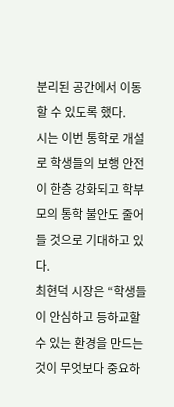분리된 공간에서 이동할 수 있도록 했다.
시는 이번 통학로 개설로 학생들의 보행 안전이 한층 강화되고 학부모의 통학 불안도 줄어들 것으로 기대하고 있다.
최현덕 시장은 “학생들이 안심하고 등하교할 수 있는 환경을 만드는 것이 무엇보다 중요하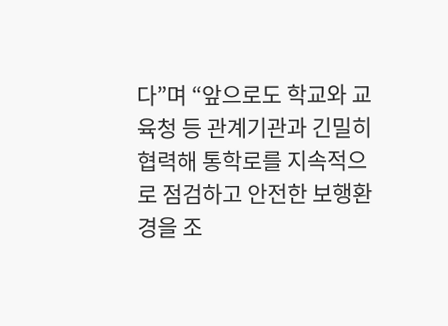다”며 “앞으로도 학교와 교육청 등 관계기관과 긴밀히 협력해 통학로를 지속적으로 점검하고 안전한 보행환경을 조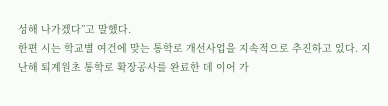성해 나가겠다”고 말했다.
한편 시는 학교별 여건에 맞는 통학로 개선사업을 지속적으로 추진하고 있다. 지난해 퇴계원초 통학로 확장공사를 완료한 데 이어 가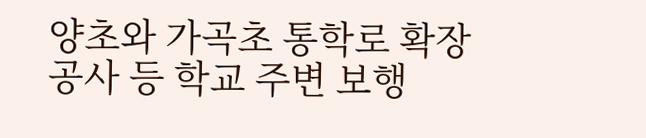양초와 가곡초 통학로 확장공사 등 학교 주변 보행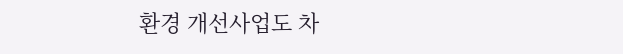환경 개선사업도 차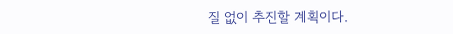질 없이 추진할 계획이다.